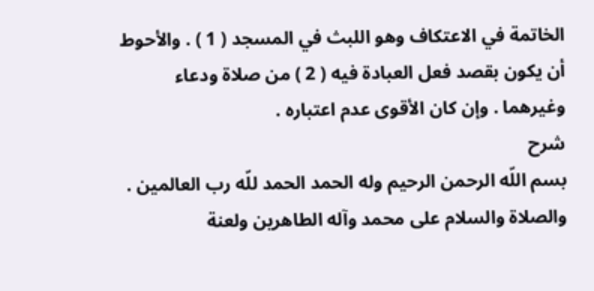الخاتمة في الاعتكاف وهو اللبث في المسجد ( 1 ) . والأحوط أن يكون بقصد فعل العبادة فيه ( 2 ) من صلاة ودعاء وغيرهما . وإن كان الأقوى عدم اعتباره .
شرح
بسم اللّه الرحمن الرحيم وله الحمد الحمد للّه رب العالمين . والصلاة والسلام على محمد وآله الطاهرين ولعنة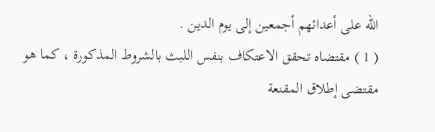اللّه على أعدائهم أجمعين إلى يوم الدين .
( 1 ) مقتضاه تحقق الاعتكاف بنفس اللبث بالشروط المذكورة ، كما هو مقتضى إطلاق المقنعة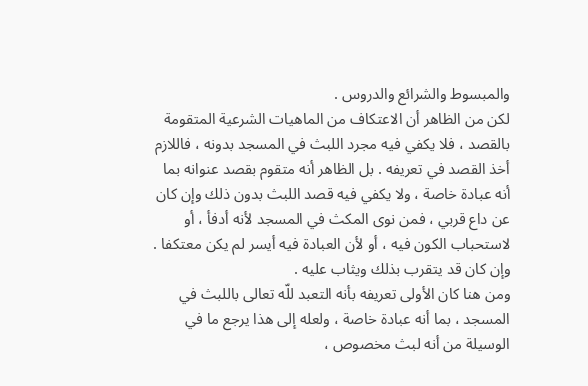والمبسوط والشرائع والدروس .
لكن من الظاهر أن الاعتكاف من الماهيات الشرعية المتقومة بالقصد ، فلا يكفي فيه مجرد اللبث في المسجد بدونه ، فاللازم أخذ القصد في تعريفه . بل الظاهر أنه متقوم بقصد عنوانه بما أنه عبادة خاصة ، ولا يكفي فيه قصد اللبث بدون ذلك وإن كان عن داع قربي ، فمن نوى المكث في المسجد لأنه أدفأ ، أو لاستحباب الكون فيه ، أو لأن العبادة فيه أيسر لم يكن معتكفا . وإن كان قد يتقرب بذلك ويثاب عليه .
ومن هنا كان الأولى تعريفه بأنه التعبد للّه تعالى باللبث في المسجد ، بما أنه عبادة خاصة ، ولعله إلى هذا يرجع ما في الوسيلة من أنه لبث مخصوص ،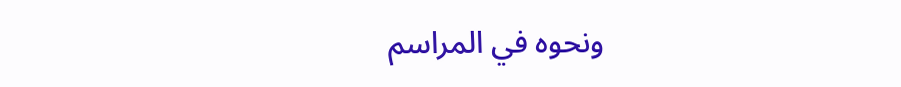ونحوه في المراسم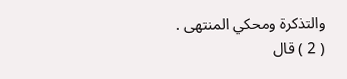والتذكرة ومحكي المنتهى .
( 2 ) قال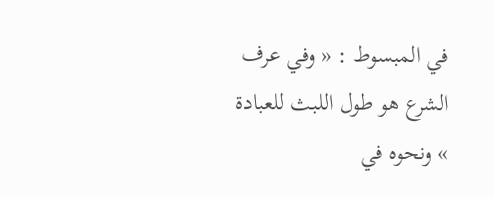في المبسوط : « وفي عرف الشرع هو طول اللبث للعبادة » ونحوه في